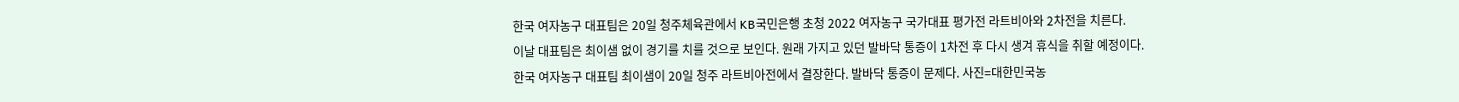한국 여자농구 대표팀은 20일 청주체육관에서 KB국민은행 초청 2022 여자농구 국가대표 평가전 라트비아와 2차전을 치른다.
이날 대표팀은 최이샘 없이 경기를 치를 것으로 보인다. 원래 가지고 있던 발바닥 통증이 1차전 후 다시 생겨 휴식을 취할 예정이다.
한국 여자농구 대표팀 최이샘이 20일 청주 라트비아전에서 결장한다. 발바닥 통증이 문제다. 사진=대한민국농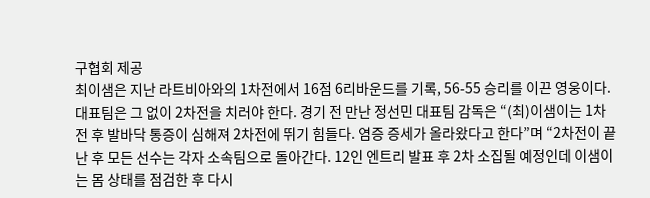구협회 제공
최이샘은 지난 라트비아와의 1차전에서 16점 6리바운드를 기록, 56-55 승리를 이끈 영웅이다. 대표팀은 그 없이 2차전을 치러야 한다. 경기 전 만난 정선민 대표팀 감독은 “(최)이샘이는 1차전 후 발바닥 통증이 심해져 2차전에 뛰기 힘들다. 염증 증세가 올라왔다고 한다”며 “2차전이 끝난 후 모든 선수는 각자 소속팀으로 돌아간다. 12인 엔트리 발표 후 2차 소집될 예정인데 이샘이는 몸 상태를 점검한 후 다시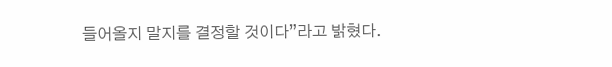들어올지 말지를 결정할 것이다”라고 밝혔다.